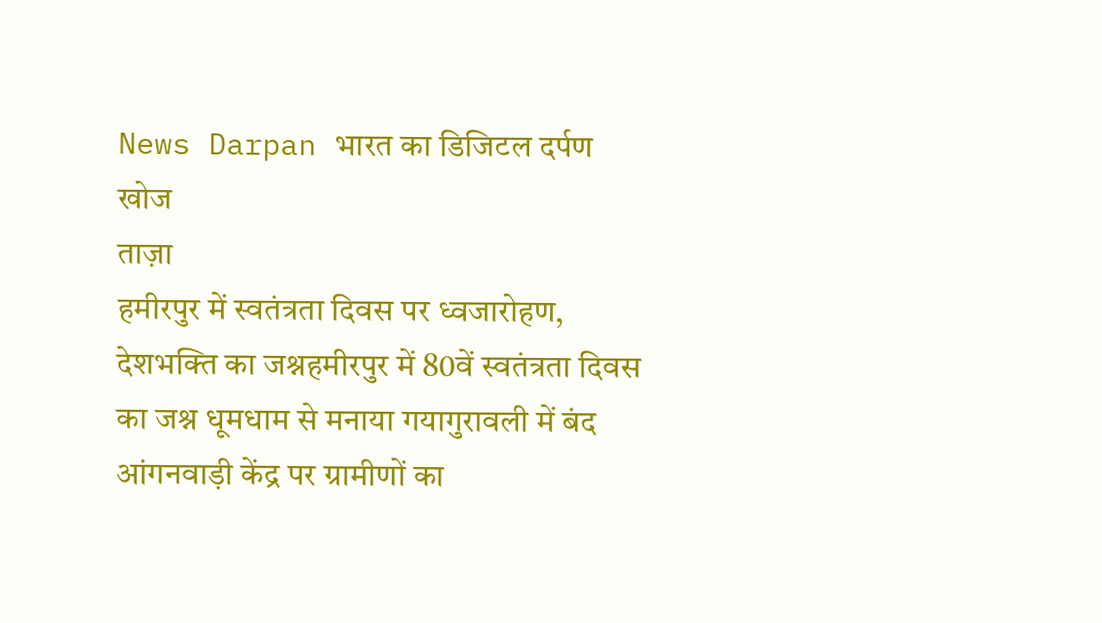News Darpan भारत का डिजिटल दर्पण
खोज
ताज़ा
हमीरपुर में स्वतंत्रता दिवस पर ध्वजारोहण, देशभक्ति का जश्नहमीरपुर में 80वें स्वतंत्रता दिवस का जश्न धूमधाम से मनाया गयागुरावली में बंद आंगनवाड़ी केंद्र पर ग्रामीणों का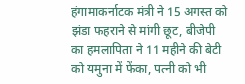हंगामाकर्नाटक मंत्री ने 15 अगस्त को झंडा फहराने से मांगी छूट, बीजेपी का हमलापिता ने 11 महीने की बेटी को यमुना में फेंका, पत्नी को भी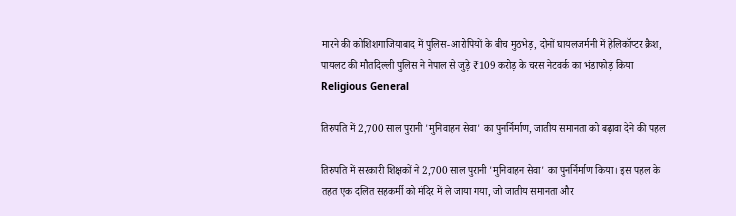मारने की कोशिशगाजियाबाद में पुलिस-आरोपियों के बीच मुठभेड़, दोनों घायलजर्मनी में हेलिकॉप्टर क्रैश, पायलट की मौतदिल्ली पुलिस ने नेपाल से जुड़े ₹109 करोड़ के चरस नेटवर्क का भंडाफोड़ किया
Religious General

तिरुपति में 2,700 साल पुरानी 'मुनिवाहन सेवा' का पुनर्निर्माण, जातीय समानता को बढ़ावा देने की पहल

तिरुपति में सरकारी शिक्षकों ने 2,700 साल पुरानी 'मुनिवाहन सेवा' का पुनर्निर्माण किया। इस पहल के तहत एक दलित सहकर्मी को मंदिर में ले जाया गया, जो जातीय समानता और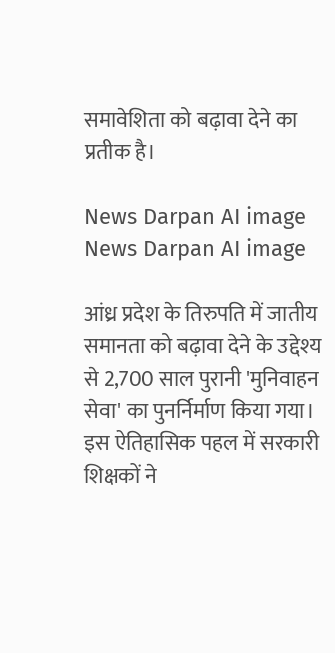समावेशिता को बढ़ावा देने का प्रतीक है।

News Darpan AI image
News Darpan AI image

आंध्र प्रदेश के तिरुपति में जातीय समानता को बढ़ावा देने के उद्देश्य से 2,700 साल पुरानी 'मुनिवाहन सेवा' का पुनर्निर्माण किया गया। इस ऐतिहासिक पहल में सरकारी शिक्षकों ने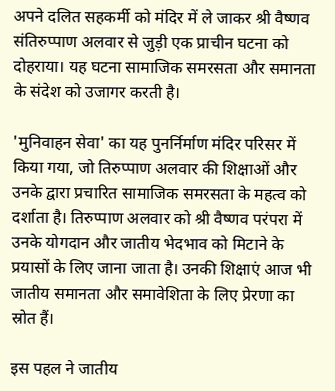अपने दलित सहकर्मी को मंदिर में ले जाकर श्री वैष्णव संतिरुप्पाण अलवार से जुड़ी एक प्राचीन घटना को दोहराया। यह घटना सामाजिक समरसता और समानता के संदेश को उजागर करती है।

'मुनिवाहन सेवा' का यह पुनर्निर्माण मंदिर परिसर में किया गया, जो तिरुप्पाण अलवार की शिक्षाओं और उनके द्वारा प्रचारित सामाजिक समरसता के महत्व को दर्शाता है। तिरुप्पाण अलवार को श्री वैष्णव परंपरा में उनके योगदान और जातीय भेदभाव को मिटाने के प्रयासों के लिए जाना जाता है। उनकी शिक्षाएं आज भी जातीय समानता और समावेशिता के लिए प्रेरणा का स्रोत हैं।

इस पहल ने जातीय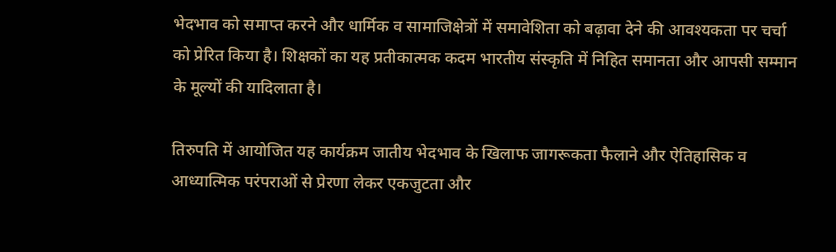भेदभाव को समाप्त करने और धार्मिक व सामाजिक्षेत्रों में समावेशिता को बढ़ावा देने की आवश्यकता पर चर्चा को प्रेरित किया है। शिक्षकों का यह प्रतीकात्मक कदम भारतीय संस्कृति में निहित समानता और आपसी सम्मान के मूल्यों की यादिलाता है।

तिरुपति में आयोजित यह कार्यक्रम जातीय भेदभाव के खिलाफ जागरूकता फैलाने और ऐतिहासिक व आध्यात्मिक परंपराओं से प्रेरणा लेकर एकजुटता और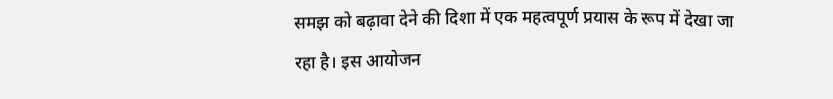समझ को बढ़ावा देने की दिशा में एक महत्वपूर्ण प्रयास के रूप में देखा जा रहा है। इस आयोजन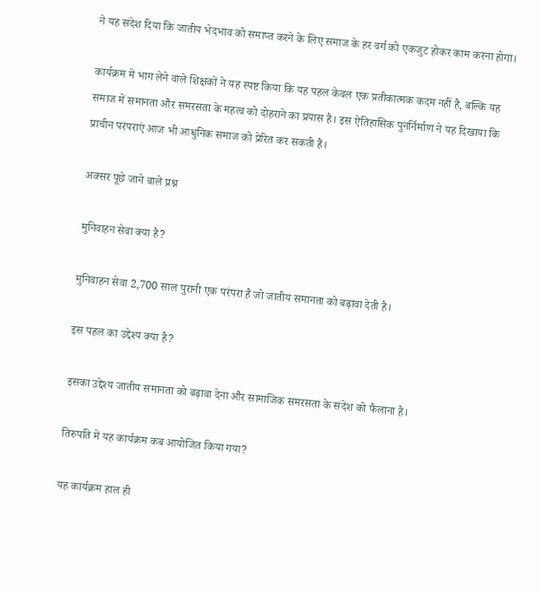ने यह संदेश दिया कि जातीय भेदभाव को समाप्त करने के लिए समाज के हर वर्ग को एकजुट होकर काम करना होगा।

कार्यक्रम में भाग लेने वाले शिक्षकों ने यह स्पष्ट किया कि यह पहल केवल एक प्रतीकात्मक कदम नहीं है, बल्कि यह समाज में समानता और समरसता के महत्व को दोहराने का प्रयास है। इस ऐतिहासिक पुनर्निर्माण ने यह दिखाया कि प्राचीन परंपराएं आज भी आधुनिक समाज को प्रेरित कर सकती हैं।

अक्सर पूछे जाने वाले प्रश्न

मुनिवाहन सेवा क्या है?

मुनिवाहन सेवा 2,700 साल पुरानी एक परंपरा है जो जातीय समानता को बढ़ावा देती है।

इस पहल का उद्देश्य क्या है?

इसका उद्देश्य जातीय समानता को बढ़ावा देना और सामाजिक समरसता के संदेश को फैलाना है।

तिरुपति में यह कार्यक्रम कब आयोजित किया गया?

यह कार्यक्रम हाल ही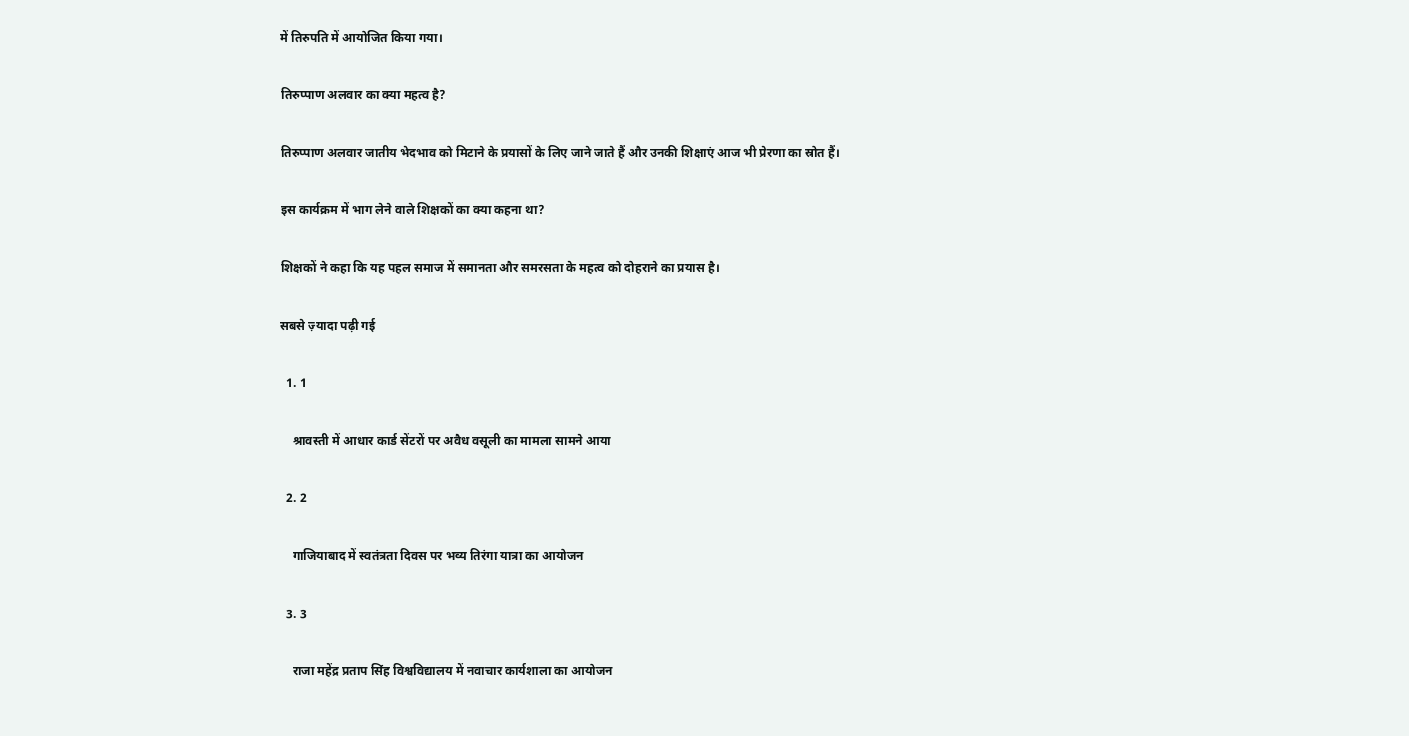में तिरुपति में आयोजित किया गया।

तिरुप्पाण अलवार का क्या महत्व है?

तिरुप्पाण अलवार जातीय भेदभाव को मिटाने के प्रयासों के लिए जाने जाते हैं और उनकी शिक्षाएं आज भी प्रेरणा का स्रोत हैं।

इस कार्यक्रम में भाग लेने वाले शिक्षकों का क्या कहना था?

शिक्षकों ने कहा कि यह पहल समाज में समानता और समरसता के महत्व को दोहराने का प्रयास है।

सबसे ज़्यादा पढ़ी गई

  1. 1

    श्रावस्ती में आधार कार्ड सेंटरों पर अवैध वसूली का मामला सामने आया

  2. 2

    गाजियाबाद में स्वतंत्रता दिवस पर भव्य तिरंगा यात्रा का आयोजन

  3. 3

    राजा महेंद्र प्रताप सिंह विश्वविद्यालय में नवाचार कार्यशाला का आयोजन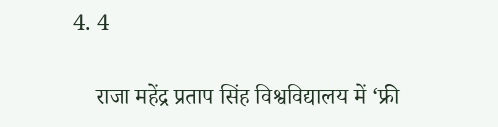4. 4

    राजा महेंद्र प्रताप सिंह विश्वविद्यालय में ‘फ्री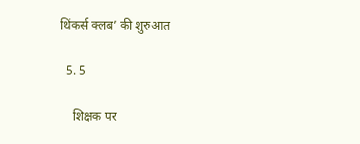थिंकर्स क्लब’ की शुरुआत

  5. 5

    शिक्षक पर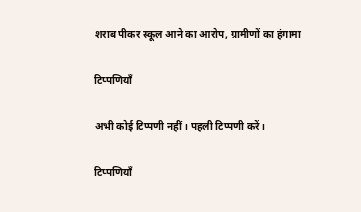शराब पीकर स्कूल आने का आरोप, ग्रामीणों का हंगामा

टिप्पणियाँ

अभी कोई टिप्पणी नहीं। पहली टिप्पणी करें।

टिप्पणियाँ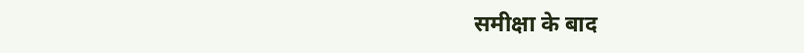समीक्षा के बाद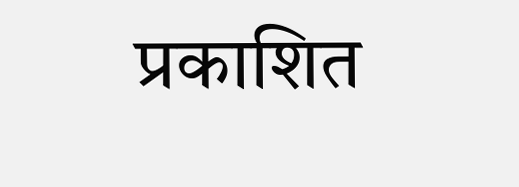प्रकाशित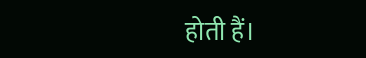होती हैं।